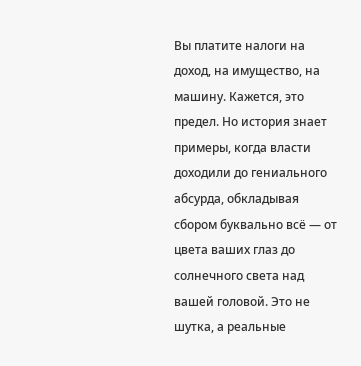Вы платите налоги на доход, на имущество, на машину. Кажется, это предел. Но история знает примеры, когда власти доходили до гениального абсурда, обкладывая сбором буквально всё — от цвета ваших глаз до солнечного света над вашей головой. Это не шутка, а реальные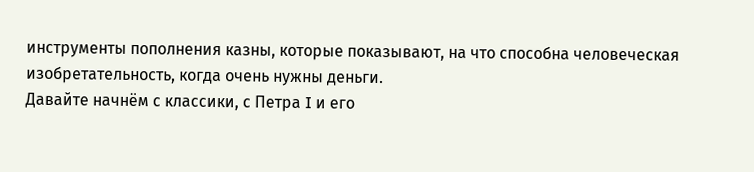инструменты пополнения казны, которые показывают, на что способна человеческая изобретательность, когда очень нужны деньги.
Давайте начнём с классики, с Петра I и его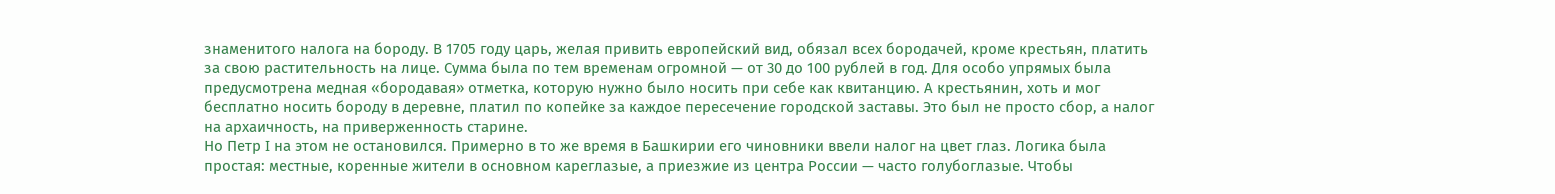знаменитого налога на бороду. В 1705 году царь, желая привить европейский вид, обязал всех бородачей, кроме крестьян, платить за свою растительность на лице. Сумма была по тем временам огромной — от 30 до 100 рублей в год. Для особо упрямых была предусмотрена медная «бородавая» отметка, которую нужно было носить при себе как квитанцию. А крестьянин, хоть и мог бесплатно носить бороду в деревне, платил по копейке за каждое пересечение городской заставы. Это был не просто сбор, а налог на архаичность, на приверженность старине.
Но Петр I на этом не остановился. Примерно в то же время в Башкирии его чиновники ввели налог на цвет глаз. Логика была простая: местные, коренные жители в основном кареглазые, а приезжие из центра России — часто голубоглазые. Чтобы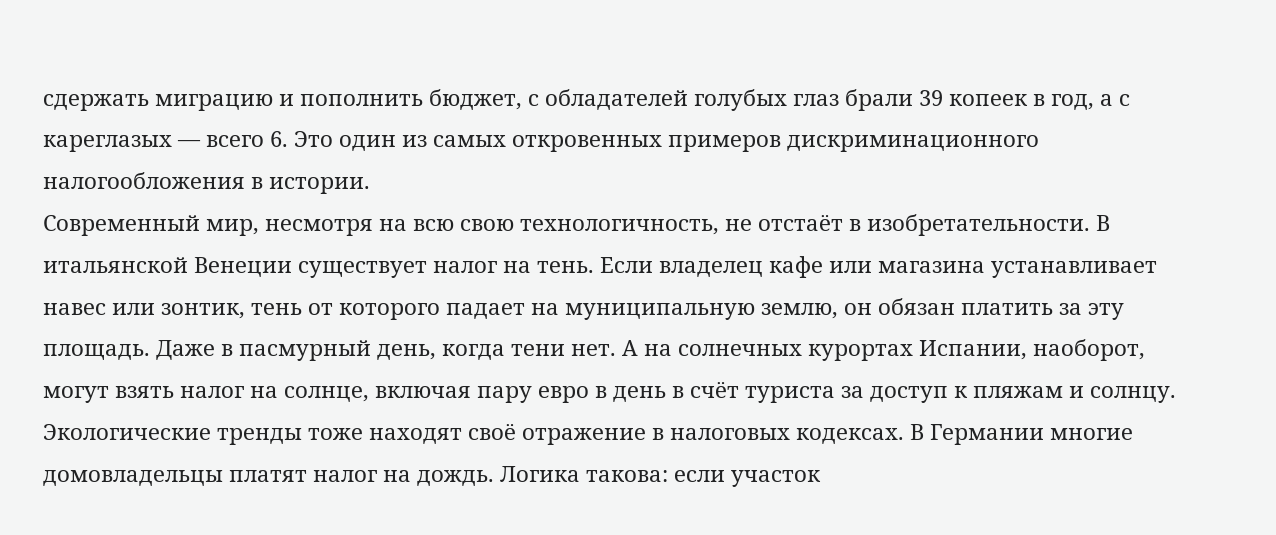сдержать миграцию и пополнить бюджет, с обладателей голубых глаз брали 39 копеек в год, а с кареглазых — всего 6. Это один из самых откровенных примеров дискриминационного налогообложения в истории.
Современный мир, несмотря на всю свою технологичность, не отстаёт в изобретательности. В итальянской Венеции существует налог на тень. Если владелец кафе или магазина устанавливает навес или зонтик, тень от которого падает на муниципальную землю, он обязан платить за эту площадь. Даже в пасмурный день, когда тени нет. А на солнечных курортах Испании, наоборот, могут взять налог на солнце, включая пару евро в день в счёт туриста за доступ к пляжам и солнцу.
Экологические тренды тоже находят своё отражение в налоговых кодексах. В Германии многие домовладельцы платят налог на дождь. Логика такова: если участок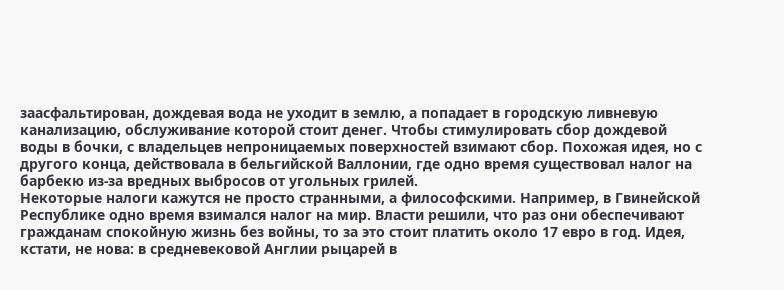заасфальтирован, дождевая вода не уходит в землю, а попадает в городскую ливневую канализацию, обслуживание которой стоит денег. Чтобы стимулировать сбор дождевой воды в бочки, с владельцев непроницаемых поверхностей взимают сбор. Похожая идея, но с другого конца, действовала в бельгийской Валлонии, где одно время существовал налог на барбекю из-за вредных выбросов от угольных грилей.
Некоторые налоги кажутся не просто странными, а философскими. Например, в Гвинейской Республике одно время взимался налог на мир. Власти решили, что раз они обеспечивают гражданам спокойную жизнь без войны, то за это стоит платить около 17 евро в год. Идея, кстати, не нова: в средневековой Англии рыцарей в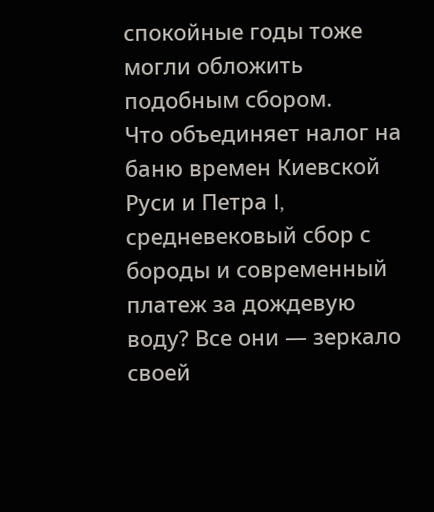спокойные годы тоже могли обложить подобным сбором.
Что объединяет налог на баню времен Киевской Руси и Петра I, средневековый сбор с бороды и современный платеж за дождевую воду? Все они — зеркало своей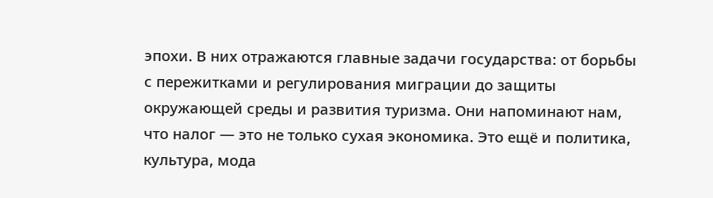эпохи. В них отражаются главные задачи государства: от борьбы с пережитками и регулирования миграции до защиты окружающей среды и развития туризма. Они напоминают нам, что налог — это не только сухая экономика. Это ещё и политика, культура, мода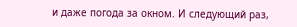и даже погода за окном. И следующий раз,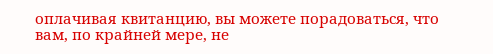оплачивая квитанцию, вы можете порадоваться, что вам, по крайней мере, не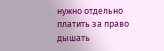нужно отдельно платить за право дышать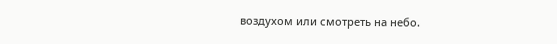воздухом или смотреть на небо.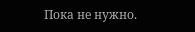Пока не нужно.